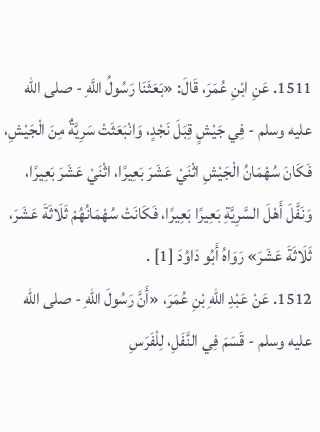1511. عَنِ ابْنِ عُمَرَ، قَالَ: «بَعَثَنَا رَسُولُ اللَّهِ - صلى الله عليه وسلم - فِي جَيْشٍ قِبَلَ نَجْدٍ، وَانْبَعَثَتْ سَرِيَّةٌ مِنَ الْجَيْشِ، فَكَانَ سُهْمَانُ الْجَيْشِ اثْنَيْ عَشَرَ بَعِيرًا، اثْنَيْ عَشَرَ بَعِيرًا، وَنَفَّلَ أَهْلَ السَّرِيَّةِ بَعِيرًا بَعِيرًا، فَكَانَتْ سُهْمَانُهُمْ ثَلَاثَةَ عَشَرَ، ثَلَاثَةَ عَشَرَ» رَوَاهُ أَبُو دَاوُدَ [1] .
1512. عَنْ عَبْدِ اللهِ بْنِ عُمَرَ، «أَنَّ رَسُولَ اللهِ - صلى الله عليه وسلم - قَسَمَ فِي النَّفَلِ، لِلْفَرَسِ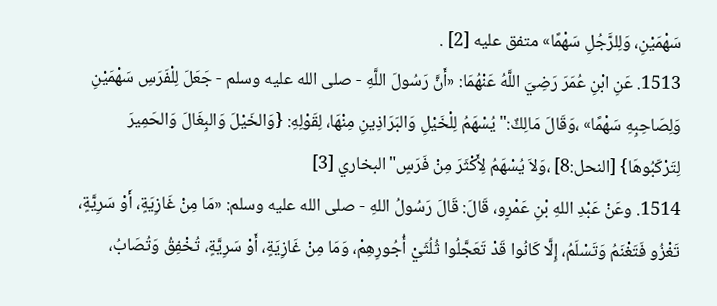سَهْمَيْنِ، وَلِلرَّجُلِ سَهْمًا» متفق عليه [2] .
1513. عَنِ ابْنِ عُمَرَ رَضِيَ اللَّهُ عَنْهُمَا: «أَنَّ رَسُولَ اللَّهِ - صلى الله عليه وسلم - جَعَلَ لِلْفَرَسِ سَهْمَيْنِ وَلِصَاحِبِهِ سَهْمًا» ،وَقَالَ مَالِكٌ:"يُسْهَمُ لِلْخَيْلِ وَالبَرَاذِينِ مِنْهَا، لِقَوْلِهِ: {وَالخَيْلَ وَالبِغَالَ وَالحَمِيرَ لِتَرْكَبُوهَا} [النحل:8] ،وَلاَ يُسْهَمُ لِأَكْثَرَ مِنْ فَرَسٍ"البخاري [3]
1514. وعَنْ عَبْدِ اللهِ بْنِ عَمْرٍو، قَالَ: قَالَ رَسُولُ اللهِ - صلى الله عليه وسلم: «مَا مِنْ غَازِيَةٍ، أَوْ سَرِيَّةٍ، تَغْزُو فَتَغْنَمُ وَتَسْلَمُ، إِلَّا كَانُوا قَدْ تَعَجَّلُوا ثُلُثَيْ أُجُورِهِمْ، وَمَا مِنْ غَازِيَةٍ، أَوْ سَرِيَّةٍ، تُخْفِقُ وَتُصَابُ،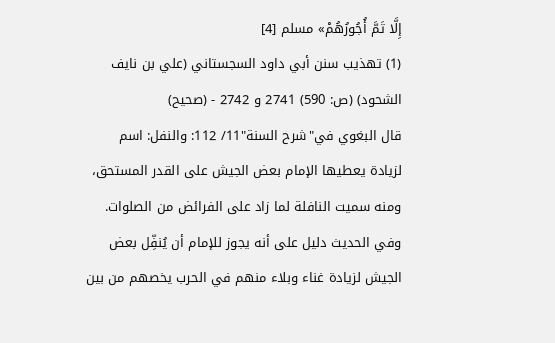إِلَّا تَمَّ أُجُورُهُمْ» مسلم [4]
(1) تهذيب سنن أبي داود السجستاني (علي بن نايف الشحود) (ص: 590) 2741 و 2742 - (صحيح)
قال البغوي في"شرح السنة"11/ 112: والنفل: اسم لزيادة يعطيها الإمام بعض الجيش على القدر المستحق، ومنه سميت النافلة لما زاد على الفرائض من الصلوات. وفي الحديث دليل على أنه يجوز للإمام أن يُنفِّل بعض الجيش لزيادة غناء وبلاء منهم في الحرب يخصهم من بين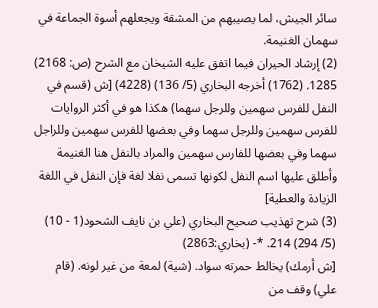سائر الجيش، لما يصيبهم من المشقة ويجعلهم أسوة الجماعة في سهمان الغنيمة.
(2) إرشاد الحيران فيما اتفق عليه الشيخان مع الشرح (ص: 2168) 1285. (1762) أخرجه البخاري (5/ 136) (4228) [ش (قسم في النفل للفرس سهمين وللرجل سهما) هكذا هو في أكثر الروايات للفرس سهمين وللرجل سهما وفي بعضها للفرس سهمين وللراجل سهما وفي بعضها للفارس سهمين والمراد بالنفل هنا الغنيمة وأطلق عليها اسم النفل لكونها تسمى نفلا لغة فإن النفل في اللغة الزيادة والعطية]
(3) شرح تهذيب صحيح البخاري (علي بن نايف الشحود(1 - 10) (5/ 294) 214. *- (بخاري:2863)
[ش أرمك) يخالط حمرته سواد. (شية) لمعة من غير لونه. (قام علي) وقف من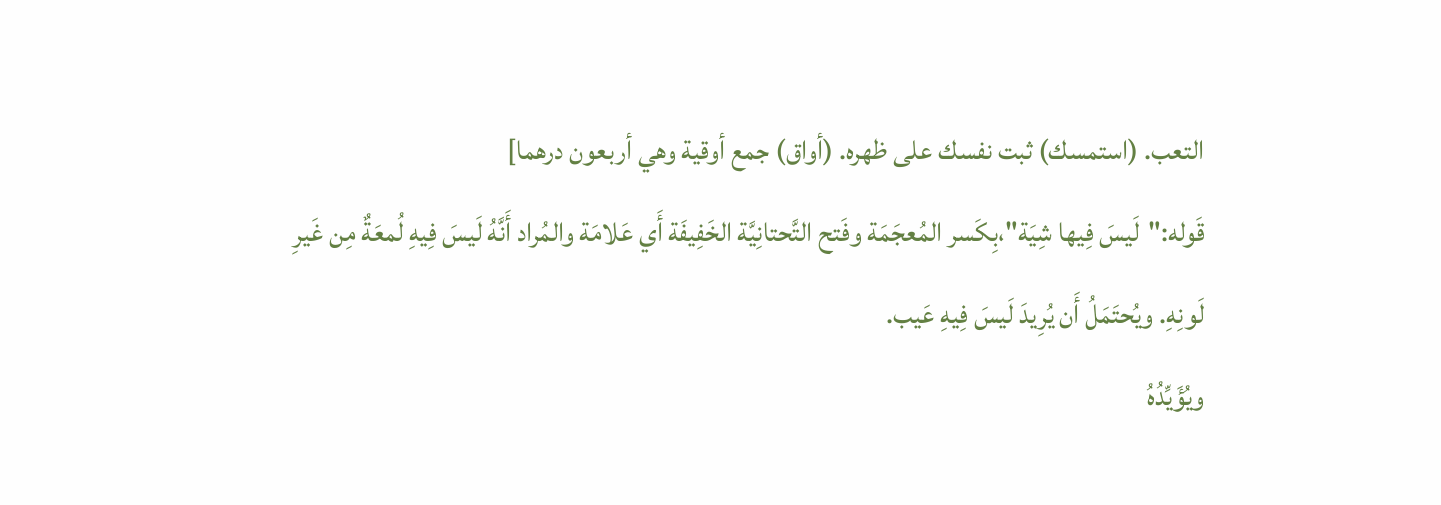التعب. (استمسك) ثبت نفسك على ظهره. (أواق) جمع أوقية وهي أربعون درهما]
قَوله:"لَيسَ فِيها شِيَة"،بِكَسر المُعجَمَة وفَتح التَّحتانِيَّة الخَفِيفَة أَي عَلامَة والمُراد أَنَّهُ لَيسَ فِيهِ لُمعَةٌ مِن غَيرِ لَونِهِ. ويُحتَمَلُ أَن يُرِيدَ لَيسَ فِيهِ عَيب.
ويُؤَيِّدُهُ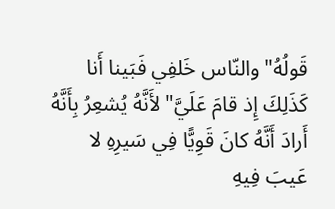قَولُهُ"والنّاس خَلفِي فَبَينا أَنا كَذَلِكَ إِذ قامَ عَلَيَّ"لأَنَّهُ يُشعِرُ بِأَنَّهُ أَرادَ أَنَّهُ كانَ قَوِيًّا فِي سَيرِهِ لا عَيبَ فِيهِ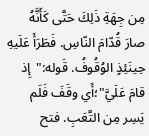مِن جِهَةِ ذَلِكَ حَتَّى كَأَنَّهُ صارَ قُدّامَ النّاسِ. فَطَرَأَ عَلَيهِ حِينَئِذٍ الوُقُوفُ. قَوله:"إِذ قامَ عَلَيَّ"؛أَي وقَفَ فَلَم يَسِر مِن التَّعَبِ. فتح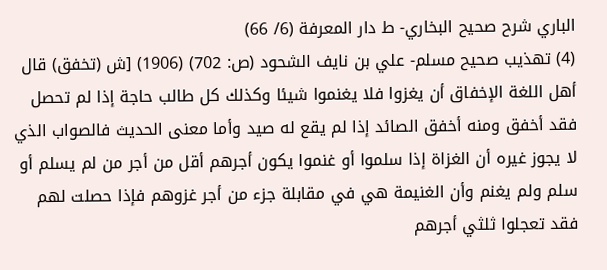الباري شرح صحيح البخاري- ط دار المعرفة (6/ 66)
(4) تهذيب صحيح مسلم- علي بن نايف الشحود (ص: 702) (1906) [ش (تخفق) قال أهل اللغة الإخفاق أن يغزوا فلا يغنموا شيئا وكذلك كل طالب حاجة إذا لم تحصل فقد أخفق ومنه أخفق الصائد إذا لم يقع له صيد وأما معنى الحديث فالصواب الذي لا يجوز غيره أن الغزاة إذا سلموا أو غنموا يكون أجرهم أقل من أجر من لم يسلم أو سلم ولم يغنم وأن الغنيمة هي في مقابلة جزء من أجر غزوهم فإذا حصلت لهم فقد تعجلوا ثلثي أجرهم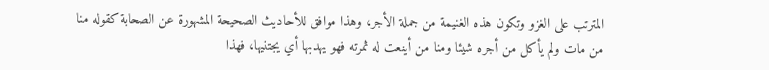المترتب على الغزو وتكون هذه الغنيمة من جملة الأجر، وهذا موافق للأحاديث الصحيحة المشهورة عن الصحابة كقوله منا من مات ولم يأكل من أجره شيئا ومنا من أينعت له ثمرته فهو يهدبها أي يجتنيها، فهذا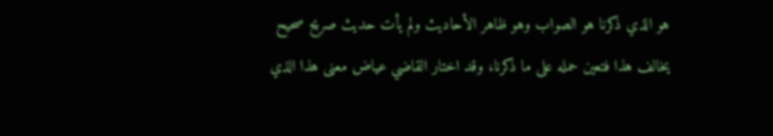هو الذي ذكرنا هو الصواب وهو ظاهر الأحاديث ولم يأت حديث صريح صحيح يخالف هذا فتعين حمله على ما ذكرنا، وقد اختار القاضي عياض معنى هذا الذي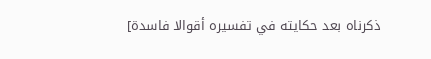ذكرناه بعد حكايته في تفسيره أقوالا فاسدة]